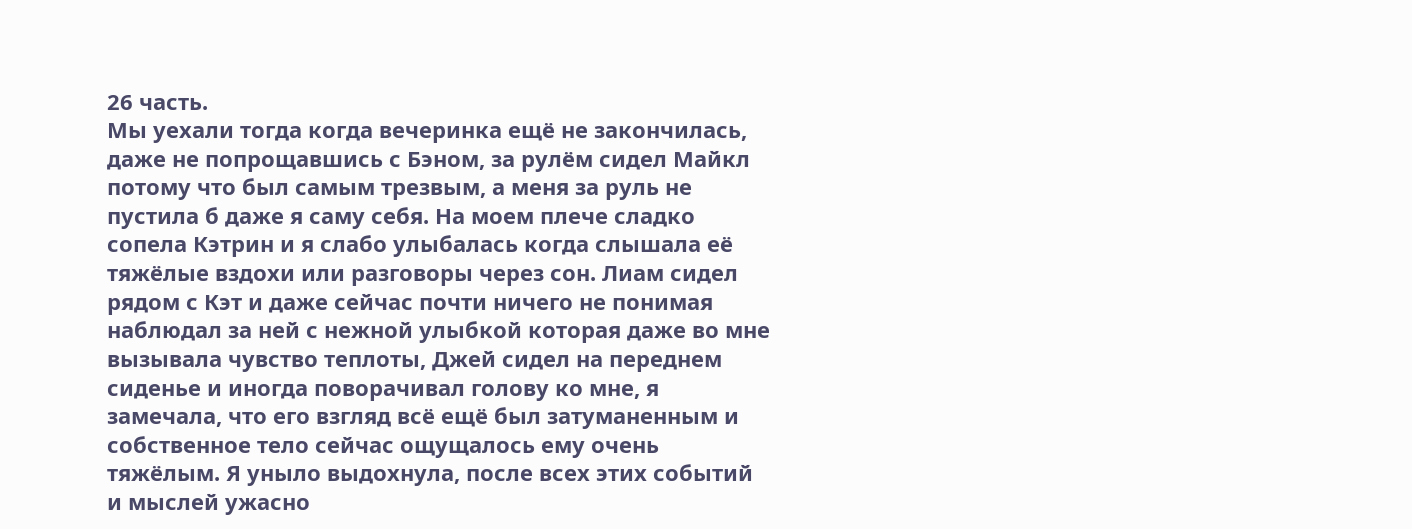26 часть.
Мы уехали тогда когда вечеринка ещё не закончилась, даже не попрощавшись с Бэном, за рулём сидел Майкл потому что был самым трезвым, а меня за руль не пустила б даже я саму себя. На моем плече сладко сопела Кэтрин и я слабо улыбалась когда слышала её тяжёлые вздохи или разговоры через сон. Лиам сидел рядом с Кэт и даже сейчас почти ничего не понимая наблюдал за ней с нежной улыбкой которая даже во мне вызывала чувство теплоты, Джей сидел на переднем сиденье и иногда поворачивал голову ко мне, я замечала, что его взгляд всё ещё был затуманенным и собственное тело сейчас ощущалось ему очень тяжёлым. Я уныло выдохнула, после всех этих событий и мыслей ужасно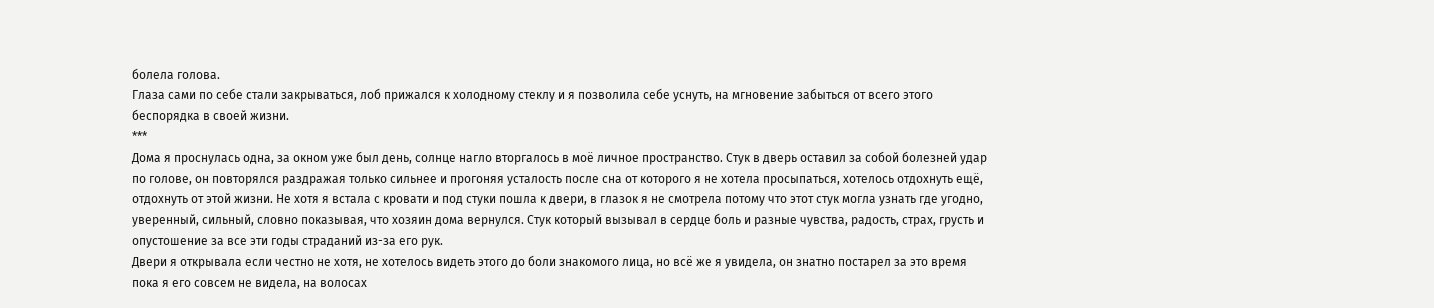болела голова.
Глаза сами по себе стали закрываться, лоб прижался к холодному стеклу и я позволила себе уснуть, на мгновение забыться от всего этого беспорядка в своей жизни.
***
Дома я проснулась одна, за окном уже был день, солнце нагло вторгалось в моё личное пространство. Стук в дверь оставил за собой болезней удар по голове, он повторялся раздражая только сильнее и прогоняя усталость после сна от которого я не хотела просыпаться, хотелось отдохнуть ещё, отдохнуть от этой жизни. Не хотя я встала с кровати и под стуки пошла к двери, в глазок я не смотрела потому что этот стук могла узнать где угодно, уверенный, сильный, словно показывая, что хозяин дома вернулся. Стук который вызывал в сердце боль и разные чувства, радость, страх, грусть и опустошение за все эти годы страданий из-за его рук.
Двери я открывала если честно не хотя, не хотелось видеть этого до боли знакомого лица, но всё же я увидела, он знатно постарел за это время пока я его совсем не видела, на волосах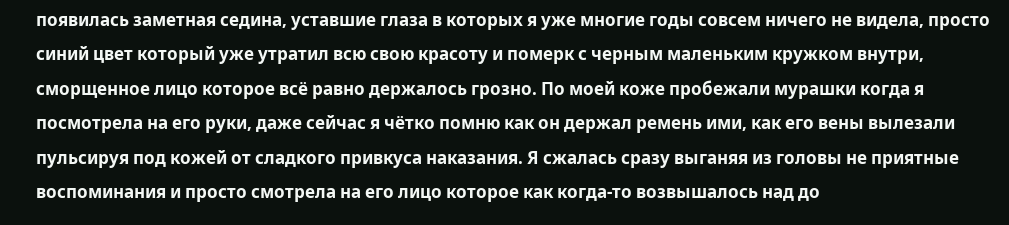появилась заметная седина, уставшие глаза в которых я уже многие годы совсем ничего не видела, просто синий цвет который уже утратил всю свою красоту и померк с черным маленьким кружком внутри, сморщенное лицо которое всё равно держалось грозно. По моей коже пробежали мурашки когда я посмотрела на его руки, даже сейчас я чётко помню как он держал ремень ими, как его вены вылезали пульсируя под кожей от сладкого привкуса наказания. Я сжалась сразу выганяя из головы не приятные воспоминания и просто смотрела на его лицо которое как когда-то возвышалось над до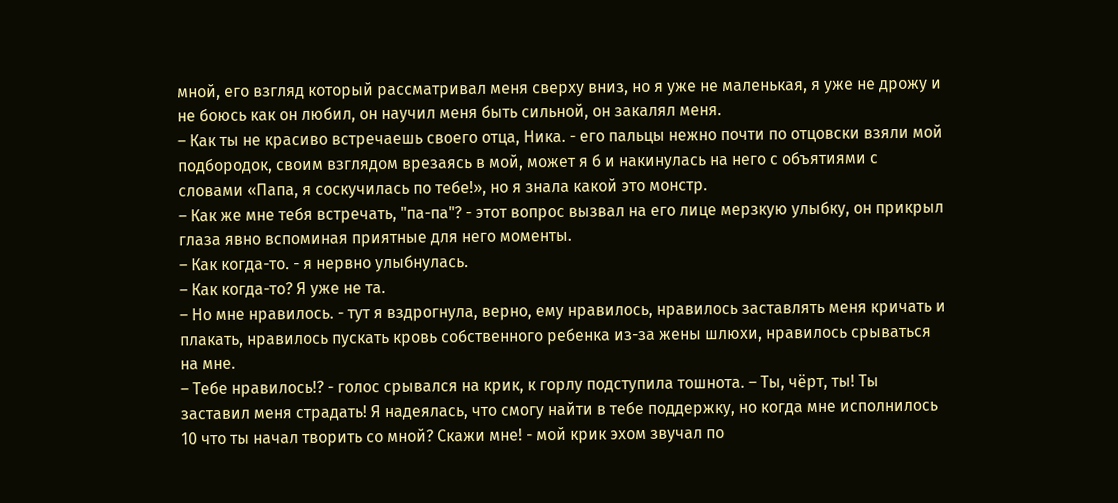мной, его взгляд который рассматривал меня сверху вниз, но я уже не маленькая, я уже не дрожу и не боюсь как он любил, он научил меня быть сильной, он закалял меня.
– Как ты не красиво встречаешь своего отца, Ника. - его пальцы нежно почти по отцовски взяли мой подбородок, своим взглядом врезаясь в мой, может я б и накинулась на него с объятиями с словами «Папа, я соскучилась по тебе!», но я знала какой это монстр.
– Как же мне тебя встречать, "па-па"? - этот вопрос вызвал на его лице мерзкую улыбку, он прикрыл глаза явно вспоминая приятные для него моменты.
– Как когда-то. - я нервно улыбнулась.
– Как когда-то? Я уже не та.
– Но мне нравилось. - тут я вздрогнула, верно, ему нравилось, нравилось заставлять меня кричать и плакать, нравилось пускать кровь собственного ребенка из-за жены шлюхи, нравилось срываться на мне.
– Тебе нравилось!? - голос срывался на крик, к горлу подступила тошнота. – Ты, чёрт, ты! Ты заставил меня страдать! Я надеялась, что смогу найти в тебе поддержку, но когда мне исполнилось 10 что ты начал творить со мной? Скажи мне! - мой крик эхом звучал по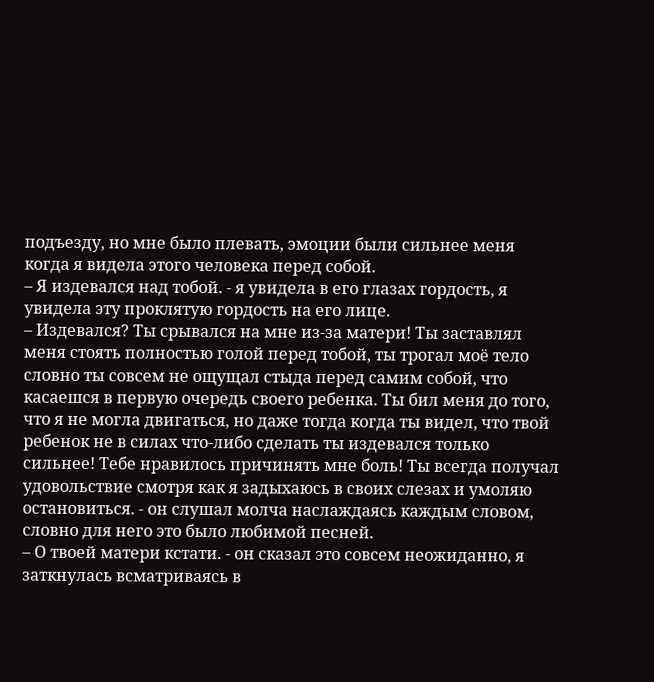подъезду, но мне было плевать, эмоции были сильнее меня когда я видела этого человека перед собой.
– Я издевался над тобой. - я увидела в его глазах гордость, я увидела эту проклятую гордость на его лице.
– Издевался? Ты срывался на мне из-за матери! Ты заставлял меня стоять полностью голой перед тобой, ты трогал моё тело словно ты совсем не ощущал стыда перед самим собой, что касаешся в первую очередь своего ребенка. Ты бил меня до того, что я не могла двигаться, но даже тогда когда ты видел, что твой ребенок не в силах что-либо сделать ты издевался только сильнее! Тебе нравилось причинять мне боль! Ты всегда получал удовольствие смотря как я задыхаюсь в своих слезах и умоляю остановиться. - он слушал молча наслаждаясь каждым словом, словно для него это было любимой песней.
– О твоей матери кстати. - он сказал это совсем неожиданно, я заткнулась всматриваясь в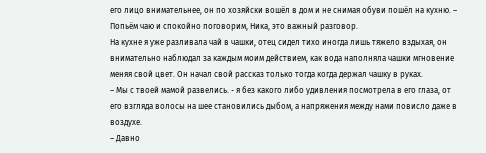его лицо внимательнее, он по хозяйски вошёл в дом и не снимая обуви пошёл на кухню. – Попьём чаю и спокойно поговорим, Ника, это важный разговор.
На кухне я уже разливала чай в чашки, отец сидел тихо иногда лишь тяжело вздыхая, он внимательно наблюдал за каждым моим действием, как вода наполняла чашки мгновение меняя свой цвет. Он начал свой рассказ только тогда когда держал чашку в руках.
– Мы с твоей мамой развелись. - я без какого либо удивления посмотрела в его глаза, от его взгляда волосы на шее становились дыбом, а напряжения между нами повисло даже в воздухе.
– Давно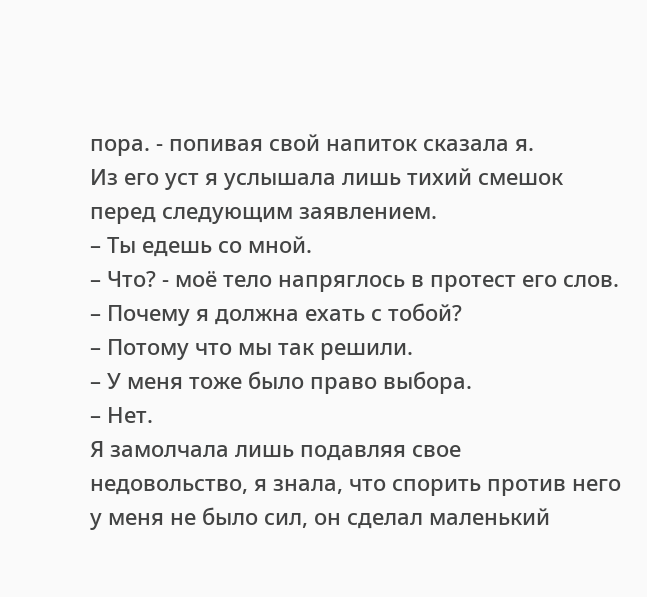пора. - попивая свой напиток сказала я.
Из его уст я услышала лишь тихий смешок перед следующим заявлением.
– Ты едешь со мной.
– Что? - моё тело напряглось в протест его слов. – Почему я должна ехать с тобой?
– Потому что мы так решили.
– У меня тоже было право выбора.
– Нет.
Я замолчала лишь подавляя свое недовольство, я знала, что спорить против него у меня не было сил, он сделал маленький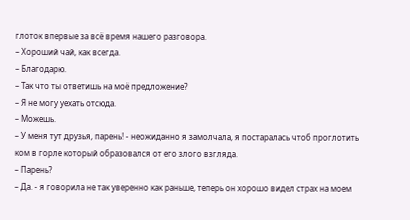глоток впервые за всё время нашего разговора.
– Хороший чай, как всегда.
– Благодарю.
– Так что ты ответишь на моё предложение?
– Я не могу уехать отсюда.
– Можешь.
– У меня тут друзья, парень! - неожиданно я замолчала, я постаралась чтоб проглотить ком в горле который образовался от его злого взгляда.
– Парень?
– Да. - я говорила не так уверенно как раньше, теперь он хорошо видел страх на моем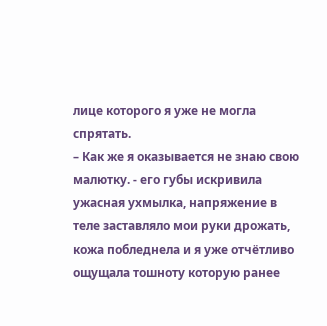лице которого я уже не могла спрятать.
– Как же я оказывается не знаю свою малютку. - его губы искривила ужасная ухмылка, напряжение в теле заставляло мои руки дрожать, кожа побледнела и я уже отчётливо ощущала тошноту которую ранее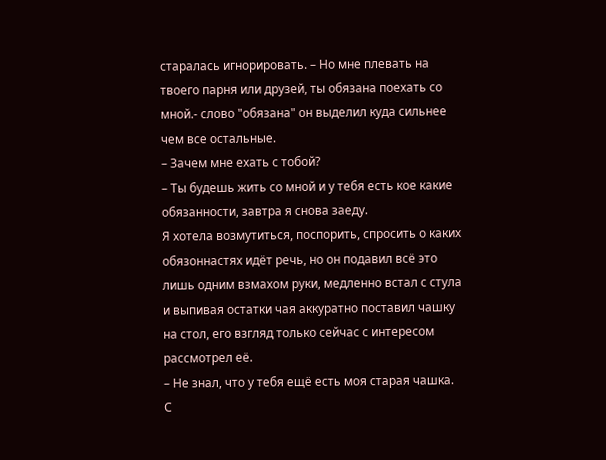старалась игнорировать. – Но мне плевать на твоего парня или друзей, ты обязана поехать со мной.- слово "обязана" он выделил куда сильнее чем все остальные.
– Зачем мне ехать с тобой?
– Ты будешь жить со мной и у тебя есть кое какие обязанности, завтра я снова заеду.
Я хотела возмутиться, поспорить, спросить о каких обязоннастях идёт речь, но он подавил всё это лишь одним взмахом руки, медленно встал с стула и выпивая остатки чая аккуратно поставил чашку на стол, его взгляд только сейчас с интересом рассмотрел её.
– Не знал, что у тебя ещё есть моя старая чашка.
С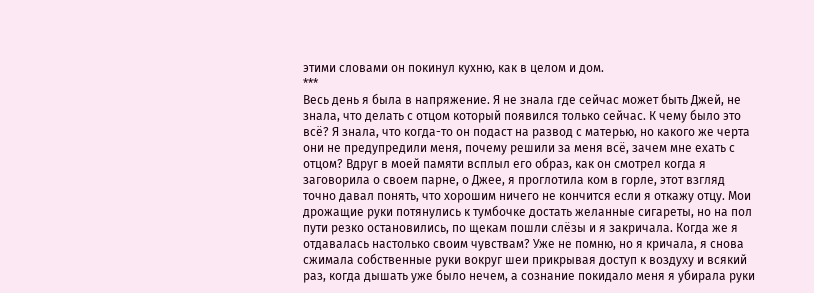этими словами он покинул кухню, как в целом и дом.
***
Весь день я была в напряжение. Я не знала где сейчас может быть Джей, не знала, что делать с отцом который появился только сейчас. К чему было это всё? Я знала, что когда-то он подаст на развод с матерью, но какого же черта они не предупредили меня, почему решили за меня всё, зачем мне ехать с отцом? Вдруг в моей памяти всплыл его образ, как он смотрел когда я заговорила о своем парне, о Джее, я проглотила ком в горле, этот взгляд точно давал понять, что хорошим ничего не кончится если я откажу отцу. Мои дрожащие руки потянулись к тумбочке достать желанные сигареты, но на пол пути резко остановились, по щекам пошли слёзы и я закричала. Когда же я отдавалась настолько своим чувствам? Уже не помню, но я кричала, я снова сжимала собственные руки вокруг шеи прикрывая доступ к воздуху и всякий раз, когда дышать уже было нечем, а сознание покидало меня я убирала руки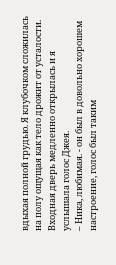вдыхая полной грудью. Я клубочком сложилась на полу ощущая как тело дрожит от усталости. Входная дверь медленно открылась и я услышала голос Джея.
– Ника, любимая. - он был в довольно хорошем настроение, голос был таким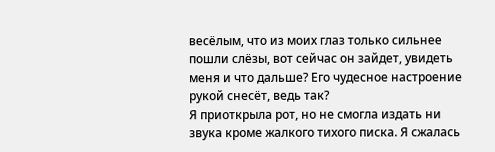весёлым, что из моих глаз только сильнее пошли слёзы, вот сейчас он зайдет, увидеть меня и что дальше? Его чудесное настроение рукой снесёт, ведь так?
Я приоткрыла рот, но не смогла издать ни звука кроме жалкого тихого писка. Я сжалась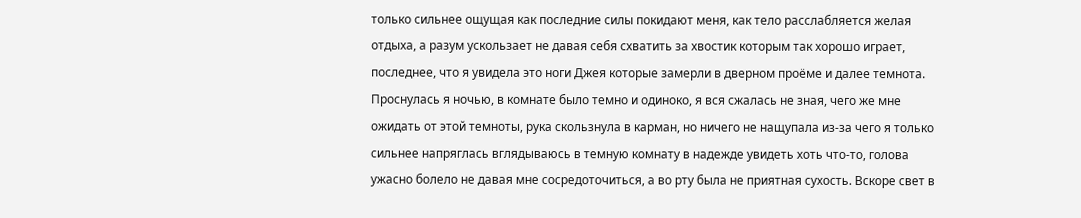только сильнее ощущая как последние силы покидают меня, как тело расслабляется желая отдыха, а разум ускользает не давая себя схватить за хвостик которым так хорошо играет, последнее, что я увидела это ноги Джея которые замерли в дверном проёме и далее темнота.
Проснулась я ночью, в комнате было темно и одиноко, я вся сжалась не зная, чего же мне ожидать от этой темноты, рука скользнула в карман, но ничего не нащупала из-за чего я только сильнее напряглась вглядываюсь в темную комнату в надежде увидеть хоть что-то, голова ужасно болело не давая мне сосредоточиться, а во рту была не приятная сухость. Вскоре свет в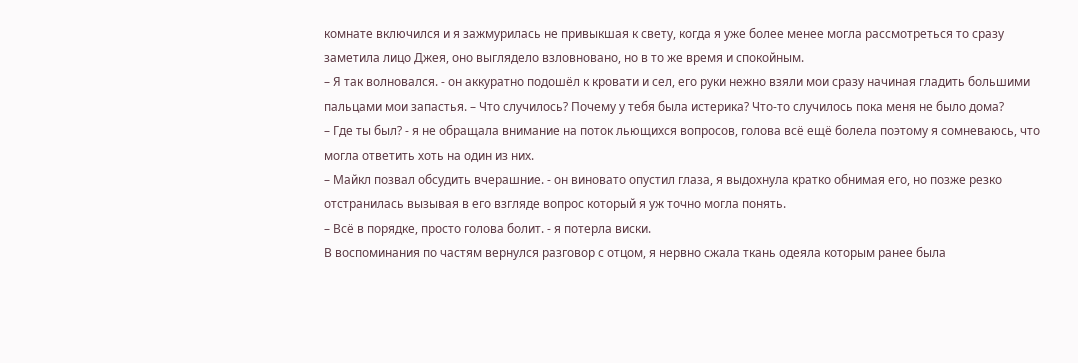комнате включился и я зажмурилась не привыкшая к свету, когда я уже более менее могла рассмотреться то сразу заметила лицо Джея, оно выглядело взловновано, но в то же время и спокойным.
– Я так волновался. - он аккуратно подошёл к кровати и сел, его руки нежно взяли мои сразу начиная гладить большими пальцами мои запастья. – Что случилось? Почему у тебя была истерика? Что-то случилось пока меня не было дома?
– Где ты был? - я не обращала внимание на поток льющихся вопросов, голова всё ещё болела поэтому я сомневаюсь, что могла ответить хоть на один из них.
– Майкл позвал обсудить вчерашние. - он виновато опустил глаза, я выдохнула кратко обнимая его, но позже резко отстранилась вызывая в его взгляде вопрос который я уж точно могла понять.
– Всё в порядке, просто голова болит. - я потерла виски.
В воспоминания по частям вернулся разговор с отцом, я нервно сжала ткань одеяла которым ранее была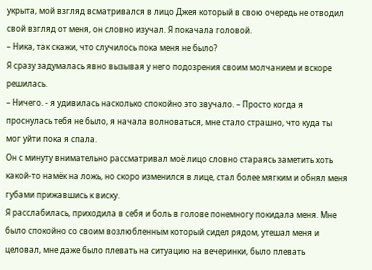укрыта, мой взгляд всматривался в лицо Джея который в свою очередь не отводил свой взгляд от меня, он словно изучал. Я покачала головой.
– Ника, так скажи, что случилось пока меня не было?
Я сразу задумалась явно вызывая у него подозрения своим молчанием и вскоре решилась.
– Ничего. - я удивилась насколько спокойно это звучало. – Просто когда я проснулась тебя не было, я начала волноваться, мне стало страшно, что куда ты мог уйти пока я спала.
Он с минуту внимательно рассматривал моё лицо словно стараясь заметить хоть какой-то намёк на ложь, но скоро изменился в лице, стал более мягким и обнял меня губами прижавшись к виску.
Я расслабилась, приходила в себя и боль в голове понемногу покидала меня. Мне было спокойно со своим возлюбленным который сидел рядом, утешал меня и целовал, мне даже было плевать на ситуацию на вечеринки, было плевать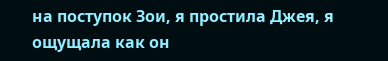на поступок Зои, я простила Джея, я ощущала как он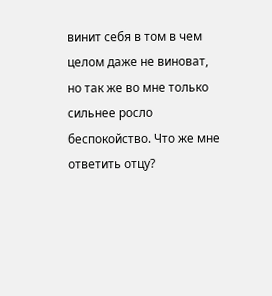винит себя в том в чем целом даже не виноват, но так же во мне только сильнее росло беспокойство. Что же мне ответить отцу?